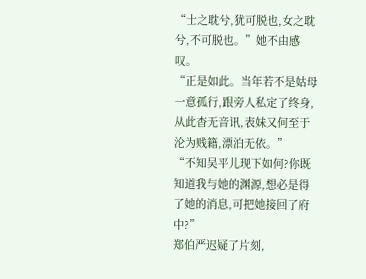“士之耽兮,犹可脱也,女之耽兮,不可脱也。”她不由感叹。
“正是如此。当年若不是姑母一意孤行,跟旁人私定了终身,从此杳无音讯,表妹又何至于沦为贱籍,漂泊无依。”
“不知吴平儿现下如何?你既知道我与她的渊源,想必是得了她的消息,可把她接回了府中?”
郑伯严迟疑了片刻,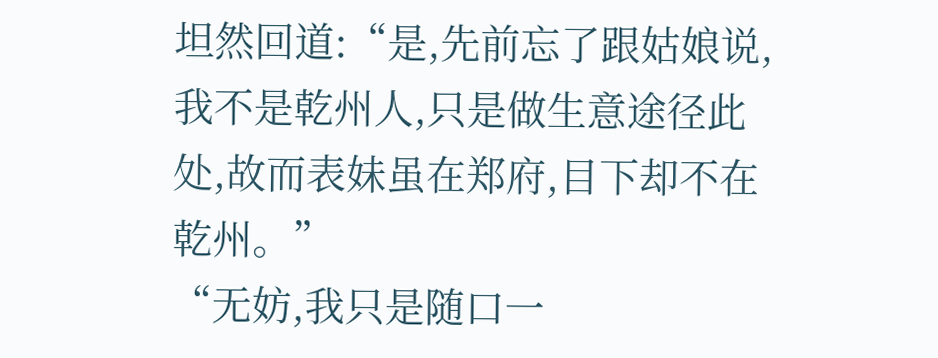坦然回道:“是,先前忘了跟姑娘说,我不是乾州人,只是做生意途径此处,故而表妹虽在郑府,目下却不在乾州。”
“无妨,我只是随口一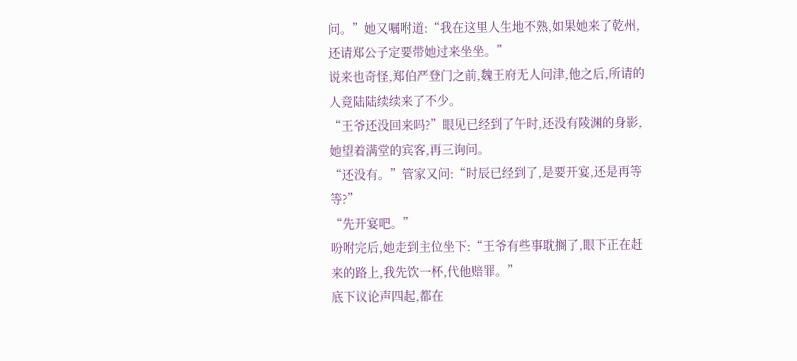问。”她又嘱咐道:“我在这里人生地不熟,如果她来了乾州,还请郑公子定要带她过来坐坐。”
说来也奇怪,郑伯严登门之前,魏王府无人问津,他之后,所请的人竟陆陆续续来了不少。
“王爷还没回来吗?”眼见已经到了午时,还没有陵渊的身影,她望着满堂的宾客,再三询问。
“还没有。”管家又问:“时辰已经到了,是要开宴,还是再等等?”
“先开宴吧。”
吩咐完后,她走到主位坐下:“王爷有些事耽搁了,眼下正在赶来的路上,我先饮一杯,代他赔罪。”
底下议论声四起,都在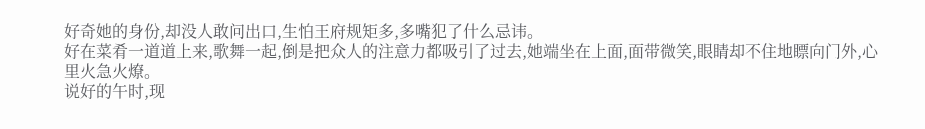好奇她的身份,却没人敢问出口,生怕王府规矩多,多嘴犯了什么忌讳。
好在菜肴一道道上来,歌舞一起,倒是把众人的注意力都吸引了过去,她端坐在上面,面带微笑,眼睛却不住地瞟向门外,心里火急火燎。
说好的午时,现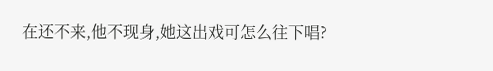在还不来,他不现身,她这出戏可怎么往下唱?